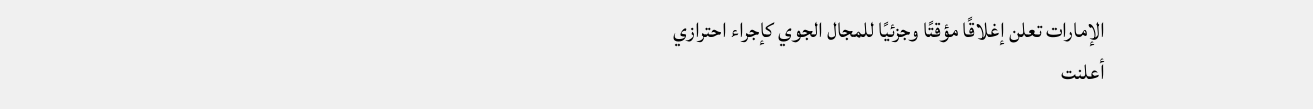الإمارات تعلن إغلاقًا مؤقتًا وجزئيًا للمجال الجوي كإجراء احترازي
أعلنت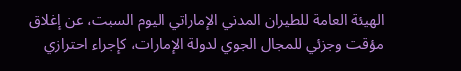الهيئة العامة للطيران المدني الإماراتي اليوم السبت، عن إغلاق مؤقت وجزئي للمجال الجوي لدولة الإمارات، كإجراء احترازي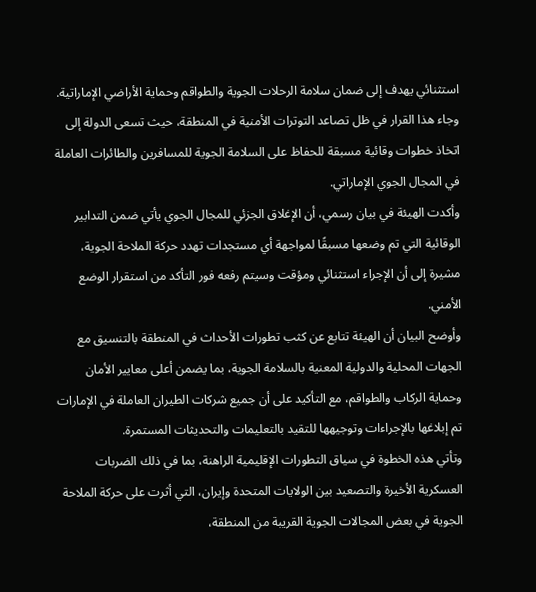استثنائي يهدف إلى ضمان سلامة الرحلات الجوية والطواقم وحماية الأراضي الإماراتية.
وجاء هذا القرار في ظل تصاعد التوترات الأمنية في المنطقة، حيث تسعى الدولة إلى اتخاذ خطوات وقائية مسبقة للحفاظ على السلامة الجوية للمسافرين والطائرات العاملة في المجال الجوي الإماراتي.
وأكدت الهيئة في بيان رسمي، أن الإغلاق الجزئي للمجال الجوي يأتي ضمن التدابير الوقائية التي تم وضعها مسبقًا لمواجهة أي مستجدات تهدد حركة الملاحة الجوية، مشيرة إلى أن الإجراء استثنائي ومؤقت وسيتم رفعه فور التأكد من استقرار الوضع الأمني.
وأوضح البيان أن الهيئة تتابع عن كثب تطورات الأحداث في المنطقة بالتنسيق مع الجهات المحلية والدولية المعنية بالسلامة الجوية، بما يضمن أعلى معايير الأمان وحماية الركاب والطواقم، مع التأكيد على أن جميع شركات الطيران العاملة في الإمارات تم إبلاغها بالإجراءات وتوجيهها للتقيد بالتعليمات والتحديثات المستمرة.
وتأتي هذه الخطوة في سياق التطورات الإقليمية الراهنة، بما في ذلك الضربات العسكرية الأخيرة والتصعيد بين الولايات المتحدة وإيران، التي أثرت على حركة الملاحة الجوية في بعض المجالات الجوية القريبة من المنطقة،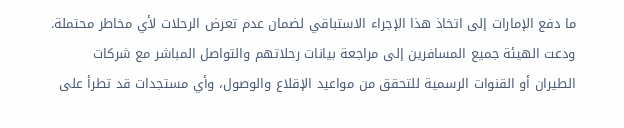ما دفع الإمارات إلى اتخاذ هذا الإجراء الاستباقي لضمان عدم تعرض الرحلات لأي مخاطر محتملة.
ودعت الهيئة جميع المسافرين إلى مراجعة بيانات رحلاتهم والتواصل المباشر مع شركات الطيران أو القنوات الرسمية للتحقق من مواعيد الإقلاع والوصول، وأي مستجدات قد تطرأ على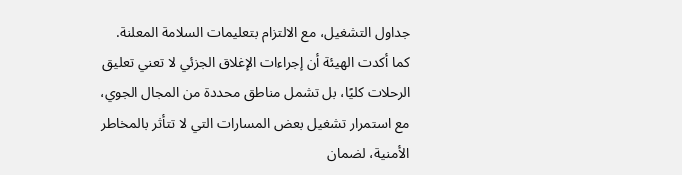جداول التشغيل، مع الالتزام بتعليمات السلامة المعلنة.
كما أكدت الهيئة أن إجراءات الإغلاق الجزئي لا تعني تعليق الرحلات كليًا، بل تشمل مناطق محددة من المجال الجوي، مع استمرار تشغيل بعض المسارات التي لا تتأثر بالمخاطر الأمنية، لضمان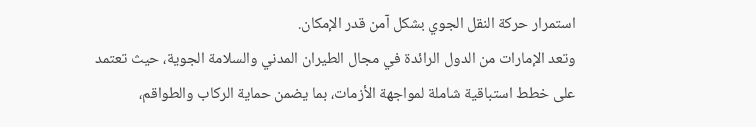استمرار حركة النقل الجوي بشكل آمن قدر الإمكان.
وتعد الإمارات من الدول الرائدة في مجال الطيران المدني والسلامة الجوية، حيث تعتمد على خطط استباقية شاملة لمواجهة الأزمات، بما يضمن حماية الركاب والطواقم،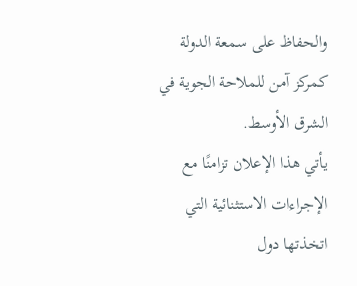والحفاظ على سمعة الدولة كمركز آمن للملاحة الجوية في الشرق الأوسط.
يأتي هذا الإعلان تزامنًا مع الإجراءات الاستثنائية التي اتخذتها دول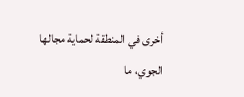أخرى في المنطقة لحماية مجالها الجوي، ما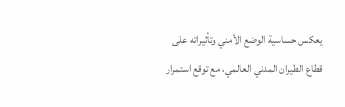يعكس حساسية الوضع الأمني وتأثيراته على قطاع الطيران المدني العالمي، مع توقع استمرار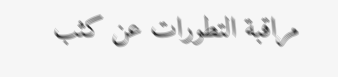مراقبة التطورات عن كثب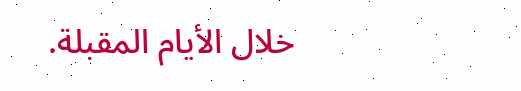خلال الأيام المقبلة.